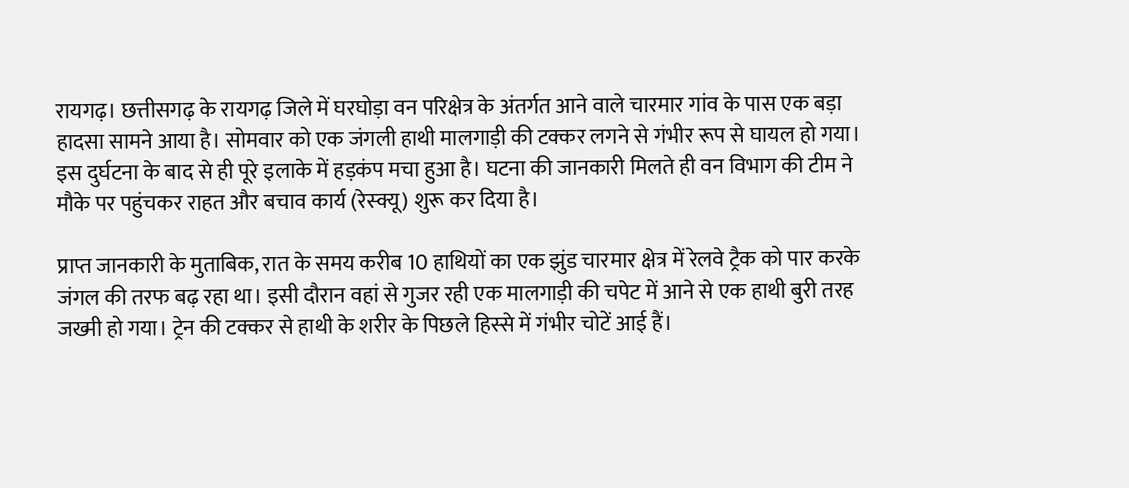रायगढ़। छत्तीसगढ़ के रायगढ़ जिले में घरघोड़ा वन परिक्षेत्र के अंतर्गत आने वाले चारमार गांव के पास एक बड़ा हादसा सामने आया है। सोमवार को एक जंगली हाथी मालगाड़ी की टक्कर लगने से गंभीर रूप से घायल हो गया। इस दुर्घटना के बाद से ही पूरे इलाके में हड़कंप मचा हुआ है। घटना की जानकारी मिलते ही वन विभाग की टीम ने मौके पर पहुंचकर राहत और बचाव कार्य (रेस्क्यू) शुरू कर दिया है।

प्राप्त जानकारी के मुताबिक, रात के समय करीब 10 हाथियों का एक झुंड चारमार क्षेत्र में रेलवे ट्रैक को पार करके जंगल की तरफ बढ़ रहा था। इसी दौरान वहां से गुजर रही एक मालगाड़ी की चपेट में आने से एक हाथी बुरी तरह जख्मी हो गया। ट्रेन की टक्कर से हाथी के शरीर के पिछले हिस्से में गंभीर चोटें आई हैं।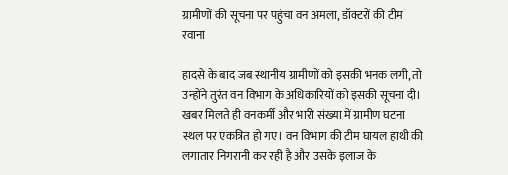ग्रामीणों की सूचना पर पहुंचा वन अमला, डॉक्टरों की टीम रवाना

हादसे के बाद जब स्थानीय ग्रामीणों को इसकी भनक लगी, तो उन्होंने तुरंत वन विभाग के अधिकारियों को इसकी सूचना दी। खबर मिलते ही वनकर्मी और भारी संख्या में ग्रामीण घटना स्थल पर एकत्रित हो गए। वन विभाग की टीम घायल हाथी की लगातार निगरानी कर रही है और उसके इलाज के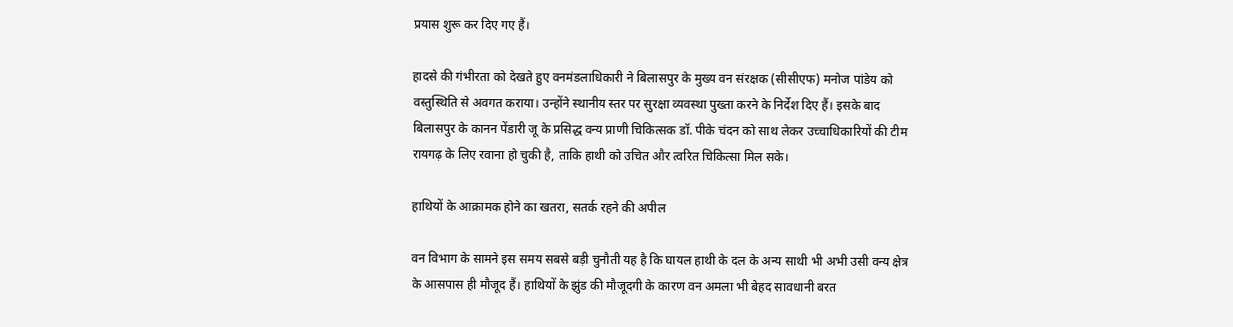प्रयास शुरू कर दिए गए हैं।

हादसे की गंभीरता को देखते हुए वनमंडलाधिकारी ने बिलासपुर के मुख्य वन संरक्षक (सीसीएफ) मनोज पांडेय को वस्तुस्थिति से अवगत कराया। उन्होंने स्थानीय स्तर पर सुरक्षा व्यवस्था पुख्ता करने के निर्देश दिए हैं। इसके बाद बिलासपुर के कानन पेंडारी जू के प्रसिद्ध वन्य प्राणी चिकित्सक डॉ. पीके चंदन को साथ लेकर उच्चाधिकारियों की टीम रायगढ़ के लिए रवाना हो चुकी है, ताकि हाथी को उचित और त्वरित चिकित्सा मिल सके।

हाथियों के आक्रामक होने का खतरा, सतर्क रहने की अपील

वन विभाग के सामने इस समय सबसे बड़ी चुनौती यह है कि घायल हाथी के दल के अन्य साथी भी अभी उसी वन्य क्षेत्र के आसपास ही मौजूद हैं। हाथियों के झुंड की मौजूदगी के कारण वन अमला भी बेहद सावधानी बरत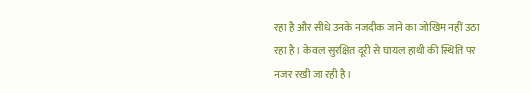रहा है और सीधे उनके नजदीक जाने का जोखिम नहीं उठा रहा है। केवल सुरक्षित दूरी से घायल हाथी की स्थिति पर नजर रखी जा रही है।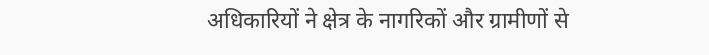अधिकारियों ने क्षेत्र के नागरिकों और ग्रामीणों से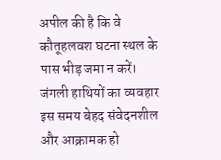अपील की है कि वे कौतूहलवश घटना स्थल के पास भीड़ जमा न करें। जंगली हाथियों का व्यवहार इस समय बेहद संवेदनशील और आक्रामक हो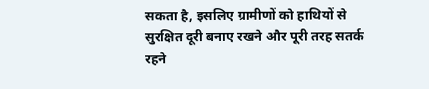सकता है, इसलिए ग्रामीणों को हाथियों से सुरक्षित दूरी बनाए रखने और पूरी तरह सतर्क रहने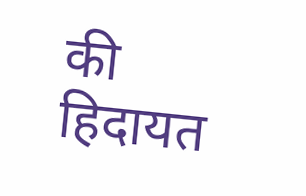की हिदायत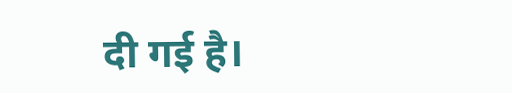दी गई है।